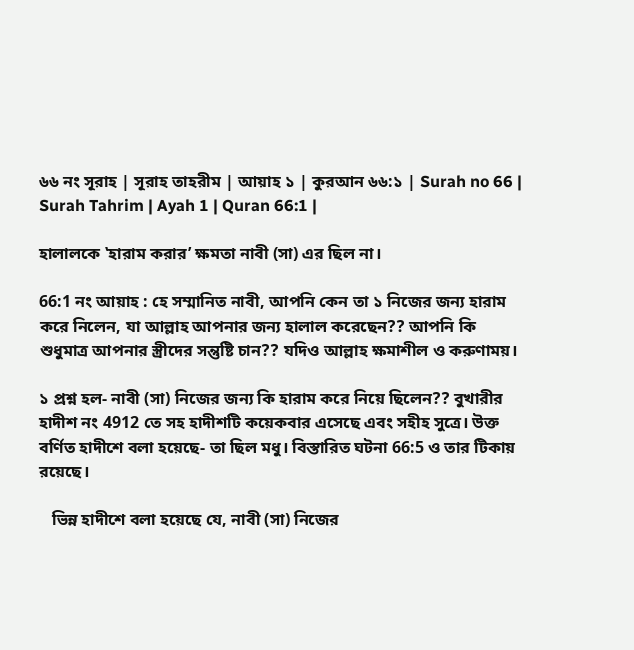৬৬ নং সূরাহ | সূরাহ তাহরীম | আয়াহ ১ | কুরআন ৬৬:১ | Surah no 66 | Surah Tahrim | Ayah 1 | Quran 66:1 |

হালাল‌কে ‛হারাম করার’ ক্ষমতা নাবী (সা) এর ছিল না।

66:1 নং আয়াহ : হে সম্মানিত নাবী, আপনি কেন তা ১ নিজের জন্য হারাম করে নিলেন, যা আল্লাহ আপনার জন্য হালাল করেছেন?? আপনি কি শুধুমাত্র আপনার স্ত্রীদের সন্তুষ্টি চান?? যদিও আল্লাহ ক্ষমাশীল ও করুণাময়।

১ প্রশ্ন হল- নাবী (সা) নিজের জন্য কি হারাম করে নিয়ে ছিলেন?? বুখারীর হাদীশ নং 4912 তে সহ হাদীশ‌টি কয়েকবার এসেছে এবং সহীহ সুত্রে। উক্ত বর্ণিত হাদীশে বলা হয়েছে- তা ছিল মধু। বিস্তারিত ঘটনা 66:5 ও তার টিকায় রয়েছে।

   ভিন্ন হাদীশে বলা হয়েছে যে, নাবী (সা) নিজের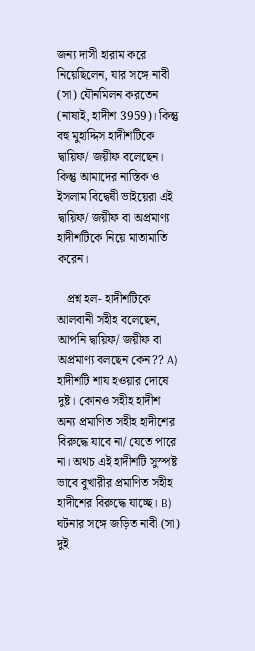জন্য দাসী হারাম করে নিয়েছিলেন, যার সঙ্গে নাবী (সা) যৌনমিলন করতেন (নাষাই, হাদীশ 3959)। কিন্তু বহু মুহাদ্দিস হাদীশটিকে দ্বায়িফ/ জয়ীফ বলেছেন। কিন্তু আমাদের নাস্তিক ও ইসলাম বিদ্বেষী ভাইয়েরা এই দ্বায়িফ/ জয়ীফ বা অপ্রমাণ‍্য হাদীশটিকে নিয়ে মাতামাতি করেন।

   প্রশ্ন হল- হাদীশ‌টিকে আলবানী সহীহ বলেছেন, আপনি দ্বায়িফ/ জয়ীফ বা অপ্রমাণ‍্য বলছেন কেন?? A) হাদীশ‌টি শায হ‌ওয়ার দোষে দুষ্ট। কোনও সহীহ হাদীশ অন্য প্রমাণিত সহীহ হাদীশের বিরুদ্ধে যাবে না/ যেতে পারে না। অথচ এই হাদীশটি সুস্পষ্ট ভাবে বুখারীর প্রমাণিত সহীহ হাদীশের বিরুদ্ধে যাচ্ছে। B) ঘটনার সঙ্গে জড়িত নাবী (সা) দুই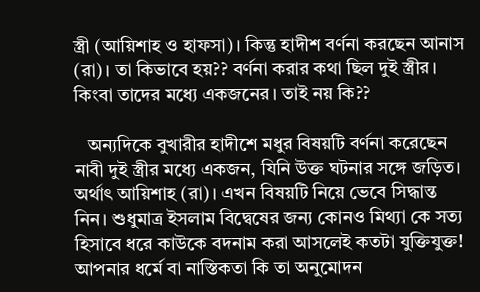স্ত্রী (আয়িশাহ ও হাফসা)। কিন্তু হাদীশ বর্ণনা করছেন আনাস (রা)। তা কিভাবে হয়?? বর্ণনা করার কথা ছিল দুই স্ত্রীর। কিংবা তাদের মধ্যে একজনের। তাই নয় কি??

   অন‍্যদিকে বুখারীর হাদীশে মধুর বিষয়টি বর্ণনা করেছেন নাবী দুই স্ত্রীর মধ্যে একজন, যিনি উক্ত ঘটনার সঙ্গে জড়িত। অর্থাৎ আয়িশাহ (রা)। এখন বিষয়টি নিয়ে ভেবে সিদ্ধান্ত নিন। শুধুমাত্র ইসলাম বিদ্বেষের জন্য কোনও মিথ্যা কে সত্য হিসাবে ধরে কাউকে বদনাম করা আসলেই কতটা যুক্তিযুক্ত! আপনার ধর্মে বা নাস্তিকতা কি তা অনুমোদন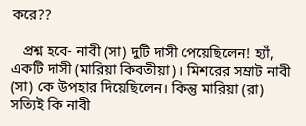করে??

   প্রশ্ন হবে- নাবী (সা) দুটি দাসী পেয়েছিলেন! হ‍্যাঁ, একটি দাসী (মারিয়া কিবতীয়া)। মিশরের সম্রাট নাবী (সা) কে উপহার দিয়েছিলেন। কিন্তু মারিয়া (রা) সত্যিই কি নাবী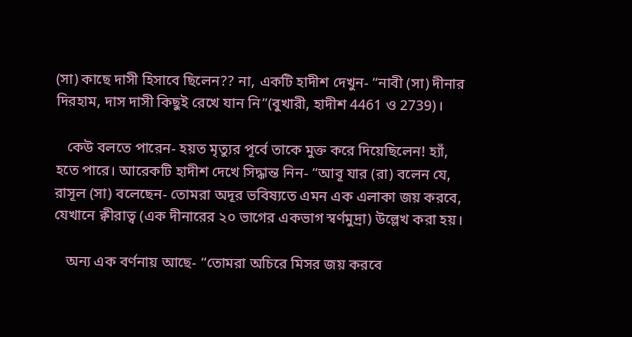(সা) কাছে দাসী হিসাবে ছিলেন?? না, একটি হাদীশ দেখুন- “নাবী (সা) দীনার দিরহাম, দাস দাসী কিছুই রেখে যান নি”(বুখারী, হাদীশ 4461 ও 2739)।

   কেউ বলতে পারেন- হয়ত মৃত্যুর পূর্বে তাকে মুক্ত করে দিয়েছিলেন! হ‍্যাঁ, হতে পারে। আরেকটি হাদীশ দেখে সিদ্ধান্ত নিন- “আবূ যার (রা) বলেন যে, রাসূল (সা) বলেছেন- তোমরা অদূর ভবিষ্যতে এমন এক এলাকা জয় করবে, যেখানে ক্বীরাত্ব (এক দীনারের ২০ ভাগের একভাগ স্বর্ণমুদ্রা) উল্লেখ করা হয়।

   অন্য এক বর্ণনায় আছে- “তোমরা অচিরে মিসর জয় করবে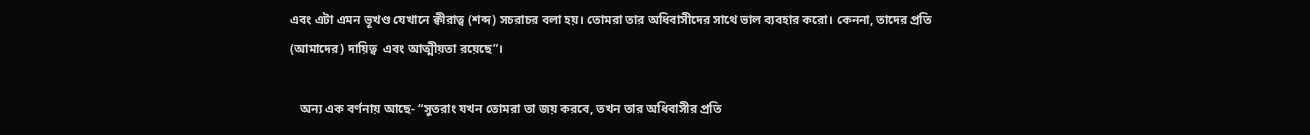এবং এটা এমন ভূখণ্ড যেখানে ক্বীরাত্ব (শব্দ) সচরাচর বলা হয়। তোমরা তার অধিবাসীদের সাথে ভাল ব্যবহার করো। কেননা, তাদের প্রতি (আমাদের) দায়িত্ব  এবং আত্মীয়তা রয়েছে”।

   অন্য এক বর্ণনায় আছে- “সুতরাং যখন তোমরা তা জয় করবে, তখন তার অধিবাসীর প্রতি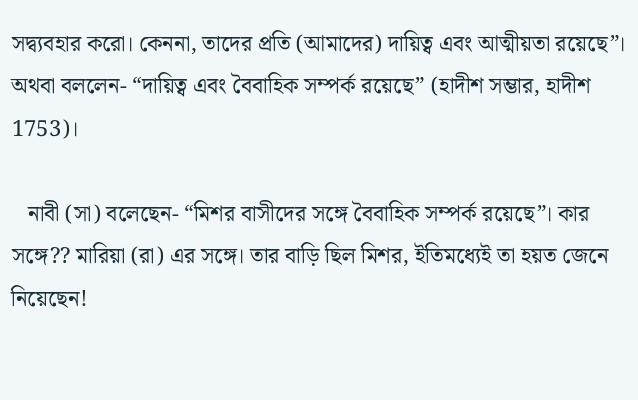সদ্ব্যবহার করো। কেননা, তাদের প্রতি (আমাদের) দায়িত্ব এবং আত্মীয়তা রয়েছে”। অথবা বললেন- “দায়িত্ব এবং বৈবাহিক সম্পর্ক রয়েছে” (হাদীশ সম্ভার, হাদীশ 1753)।

   নাবী (সা) বলেছেন- “মিশর বাসীদের সঙ্গে বৈবাহিক সম্পর্ক রয়েছে”। কার সঙ্গে?? মারিয়া (রা) এর সঙ্গে। তার বাড়ি ছিল মিশর, ইতিমধ্যেই তা হয়ত জেনে নিয়েছেন!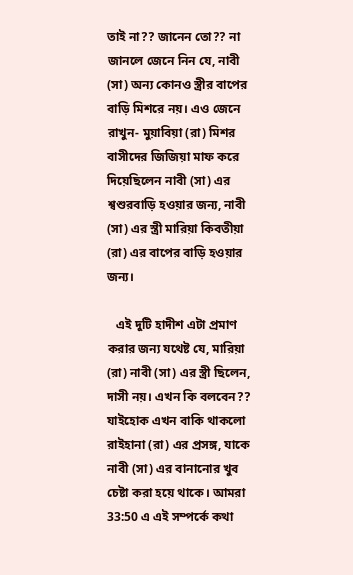তাই না?? জানেন তো?? না জানলে জেনে নিন যে, নাবী (সা) অন‍্য কোনও স্ত্রীর বাপের বাড়ি মিশরে নয়। এও জেনে রাখুন- মুয়াবিয়া (রা) মিশর বাসীদের জিজিয়া মাফ করে দিয়েছিলেন নাবী (সা) এর শ্বশুরবাড়ি হ‌ওয়ার জন্য, নাবী (সা) এর স্ত্রী মারিয়া কিবতীয়া (রা) এর বাপের বাড়ি হ‌ওয়ার জন্য।

   এই দুটি হাদীশ এটা প্রমাণ করার জন্য যথেষ্ট যে, মারিয়া (রা) নাবী (সা) এর স্ত্রী ছিলেন, দাসী নয়। এখন কি বলবেন?? যাইহোক এখন বাকি থাকলো রাইহানা (রা) এর প্রসঙ্গ, যাকে নাবী (সা) এর বানানোর খুব চেষ্টা করা হয়ে থাকে। আমরা 33:50 এ এই সম্পর্কে কথা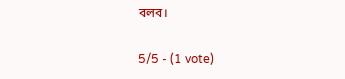বলব।

5/5 - (1 vote)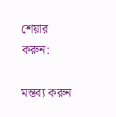শেয়ার করুন:

মন্তব্য করুন